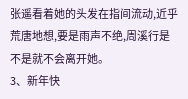张遥看着她的头发在指间流动,近乎荒唐地想,要是雨声不绝,周溪行是不是就不会离开她。
3、新年快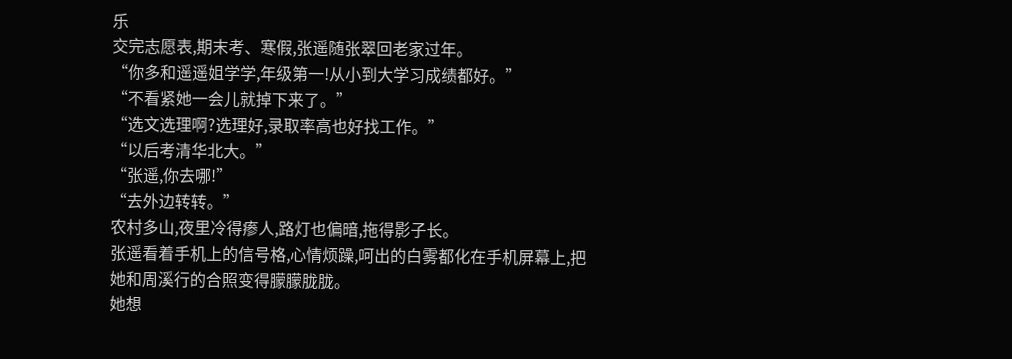乐
交完志愿表,期末考、寒假,张遥随张翠回老家过年。
“你多和遥遥姐学学,年级第一!从小到大学习成绩都好。”
“不看紧她一会儿就掉下来了。”
“选文选理啊?选理好,录取率高也好找工作。”
“以后考清华北大。”
“张遥,你去哪!”
“去外边转转。”
农村多山,夜里冷得瘆人,路灯也偏暗,拖得影子长。
张遥看着手机上的信号格,心情烦躁,呵出的白雾都化在手机屏幕上,把她和周溪行的合照变得朦朦胧胧。
她想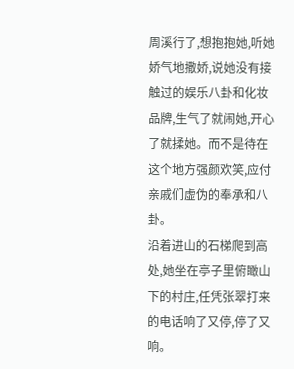周溪行了,想抱抱她,听她娇气地撒娇,说她没有接触过的娱乐八卦和化妆品牌,生气了就闹她,开心了就揉她。而不是待在这个地方强颜欢笑,应付亲戚们虚伪的奉承和八卦。
沿着进山的石梯爬到高处,她坐在亭子里俯瞰山下的村庄,任凭张翠打来的电话响了又停,停了又响。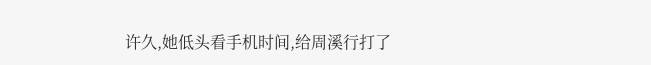许久,她低头看手机时间,给周溪行打了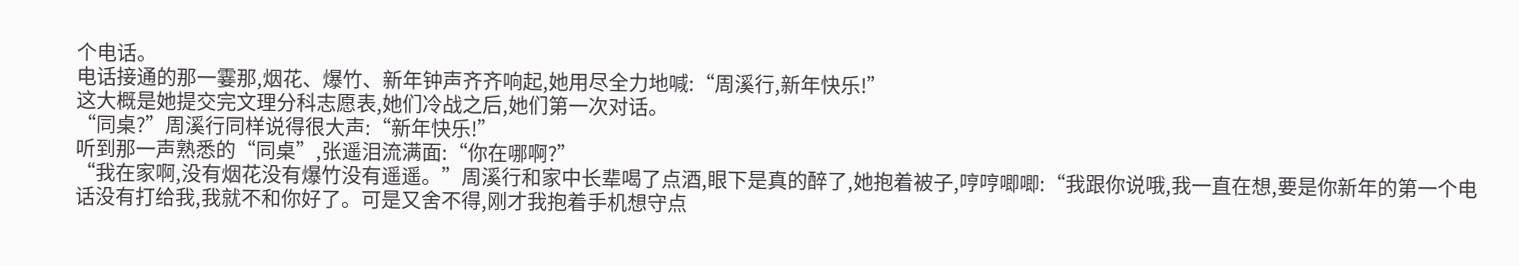个电话。
电话接通的那一霎那,烟花、爆竹、新年钟声齐齐响起,她用尽全力地喊:“周溪行,新年快乐!”
这大概是她提交完文理分科志愿表,她们冷战之后,她们第一次对话。
“同桌?”周溪行同样说得很大声:“新年快乐!”
听到那一声熟悉的“同桌”,张遥泪流满面:“你在哪啊?”
“我在家啊,没有烟花没有爆竹没有遥遥。”周溪行和家中长辈喝了点酒,眼下是真的醉了,她抱着被子,哼哼唧唧:“我跟你说哦,我一直在想,要是你新年的第一个电话没有打给我,我就不和你好了。可是又舍不得,刚才我抱着手机想守点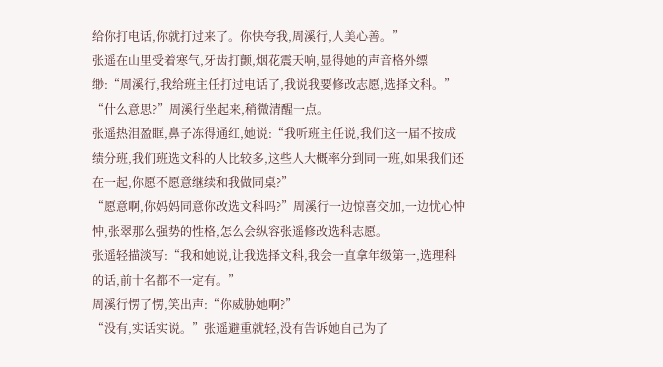给你打电话,你就打过来了。你快夸我,周溪行,人美心善。”
张遥在山里受着寒气,牙齿打颤,烟花震天响,显得她的声音格外缥缈:“周溪行,我给班主任打过电话了,我说我要修改志愿,选择文科。”
“什么意思?”周溪行坐起来,稍微清醒一点。
张遥热泪盈眶,鼻子冻得通红,她说:“我听班主任说,我们这一届不按成绩分班,我们班选文科的人比较多,这些人大概率分到同一班,如果我们还在一起,你愿不愿意继续和我做同桌?”
“愿意啊,你妈妈同意你改选文科吗?”周溪行一边惊喜交加,一边忧心忡忡,张翠那么强势的性格,怎么会纵容张遥修改选科志愿。
张遥轻描淡写:“我和她说,让我选择文科,我会一直拿年级第一,选理科的话,前十名都不一定有。”
周溪行愣了愣,笑出声:“你威胁她啊?”
“没有,实话实说。”张遥避重就轻,没有告诉她自己为了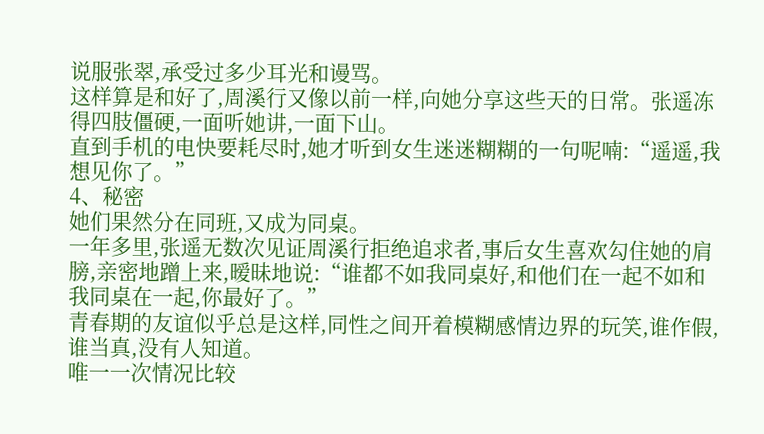说服张翠,承受过多少耳光和谩骂。
这样算是和好了,周溪行又像以前一样,向她分享这些天的日常。张遥冻得四肢僵硬,一面听她讲,一面下山。
直到手机的电快要耗尽时,她才听到女生迷迷糊糊的一句呢喃:“遥遥,我想见你了。”
4、秘密
她们果然分在同班,又成为同桌。
一年多里,张遥无数次见证周溪行拒绝追求者,事后女生喜欢勾住她的肩膀,亲密地蹭上来,暧昧地说:“谁都不如我同桌好,和他们在一起不如和我同桌在一起,你最好了。”
青春期的友谊似乎总是这样,同性之间开着模糊感情边界的玩笑,谁作假,谁当真,没有人知道。
唯一一次情况比较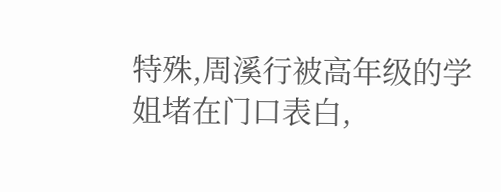特殊,周溪行被高年级的学姐堵在门口表白,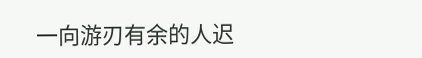一向游刃有余的人迟